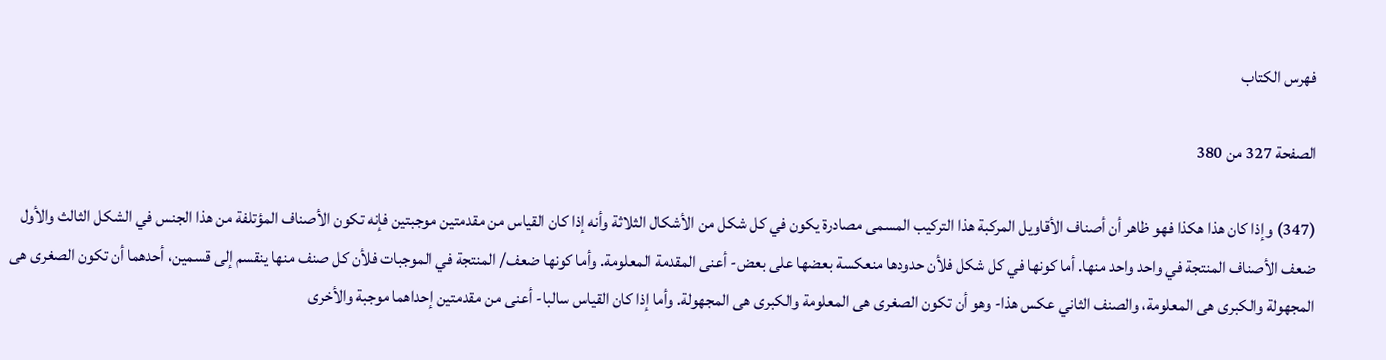فهرس الكتاب

الصفحة 327 من 380

(347) وإذا كان هذا هكذا فهو ظاهر أن أصناف الأقاويل المركبة هذا التركيب المسمى مصادرة يكون في كل شكل من الأشكال الثلاثة وأنه إذا كان القياس من مقدمتين موجبتين فإنه تكون الأصناف المؤتلفة من هذا الجنس في الشكل الثالث والأول ضعف الأصناف المنتجة في واحد واحد منها. أما كونها في كل شكل فلأن حدودها منعكسة بعضها على بعض- أعنى المقدمة المعلومة. وأما كونها ضعف/ المنتجة في الموجبات فلأن كل صنف منها ينقسم إلى قسمين، أحدهما أن تكون الصغرى هى المجهولة والكبرى هى المعلومة، والصنف الثاني عكس هذا- وهو أن تكون الصغرى هى المعلومة والكبرى هى المجهولة. وأما إذا كان القياس سالبا- أعنى من مقدمتين إحداهما موجبة والأخرى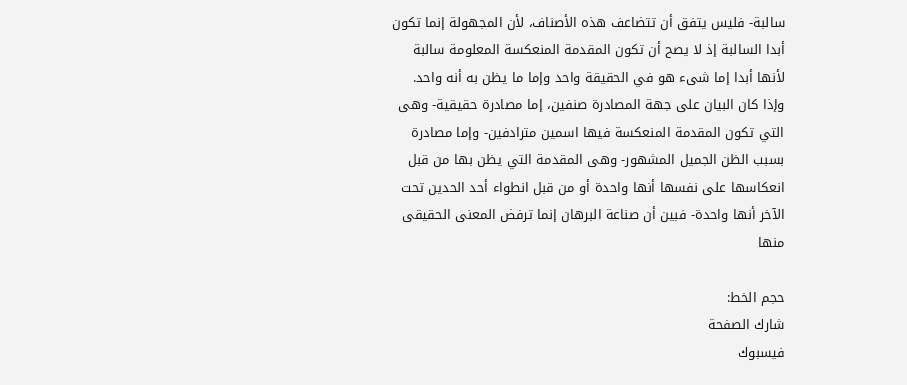سالبة- فليس يتفق أن تتضاعف هذه الأصناف، لأن المجهولة إنما تكون أبدا السالبة إذ لا يصح أن تكون المقدمة المنعكسة المعلومة سالبة لأنها أبدا إما شىء هو في الحقيقة واحد وإما ما يظن به أنه واحد. وإذا كان البيان على جهة المصادرة صنفين، إما مصادرة حقيقية- وهى التي تكون المقدمة المنعكسة فيها اسمين مترادفين- وإما مصادرة بسبب الظن الجميل المشهور- وهى المقدمة التي يظن بها من قبل انعكاسها على نفسها أنها واحدة أو من قبل انطواء أحد الحدين تحت الآخر أنها واحدة- فبين أن صناعة البرهان إنما ترفض المعنى الحقيقى منها

حجم الخط:
شارك الصفحة
فيسبوك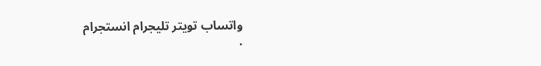واتساب تويتر تليجرام انستجرام
.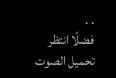. .
فضلًا انتظر تحميل الصوت